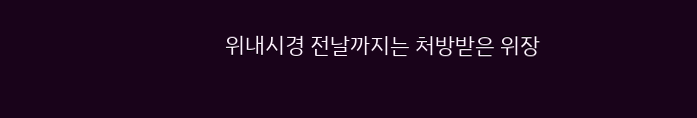위내시경 전날까지는 처방받은 위장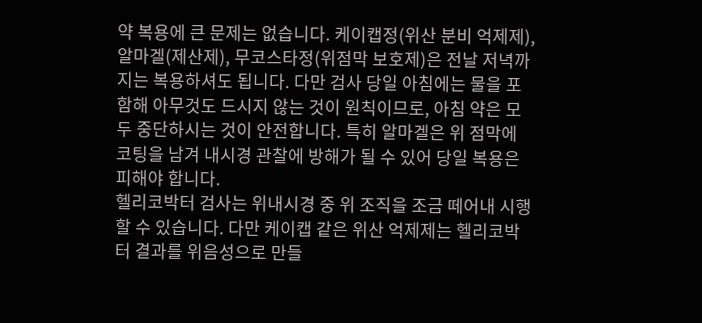약 복용에 큰 문제는 없습니다. 케이캡정(위산 분비 억제제), 알마겔(제산제), 무코스타정(위점막 보호제)은 전날 저녁까지는 복용하셔도 됩니다. 다만 검사 당일 아침에는 물을 포함해 아무것도 드시지 않는 것이 원칙이므로, 아침 약은 모두 중단하시는 것이 안전합니다. 특히 알마겔은 위 점막에 코팅을 남겨 내시경 관찰에 방해가 될 수 있어 당일 복용은 피해야 합니다.
헬리코박터 검사는 위내시경 중 위 조직을 조금 떼어내 시행할 수 있습니다. 다만 케이캡 같은 위산 억제제는 헬리코박터 결과를 위음성으로 만들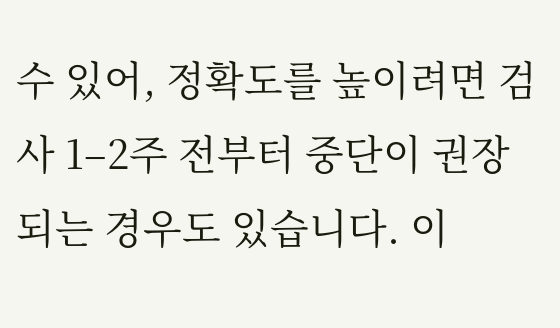수 있어, 정확도를 높이려면 검사 1–2주 전부터 중단이 권장되는 경우도 있습니다. 이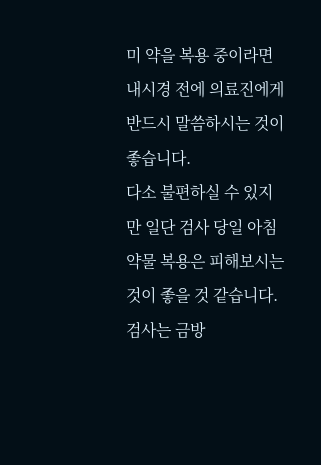미 약을 복용 중이라면 내시경 전에 의료진에게 반드시 말씀하시는 것이 좋습니다.
다소 불편하실 수 있지만 일단 검사 당일 아침 약물 복용은 피해보시는 것이 좋을 것 같습니다. 검사는 금방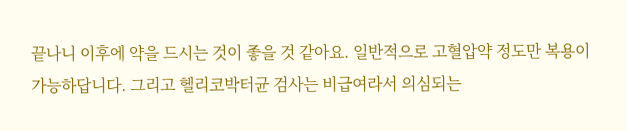끝나니 이후에 약을 드시는 것이 좋을 것 같아요. 일반적으로 고혈압약 정도만 복용이 가능하답니다. 그리고 헬리코박터균 검사는 비급여라서 의심되는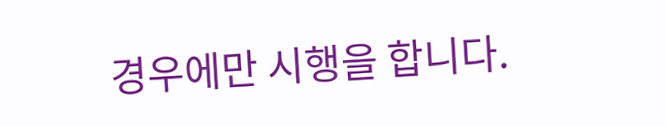경우에만 시행을 합니다.